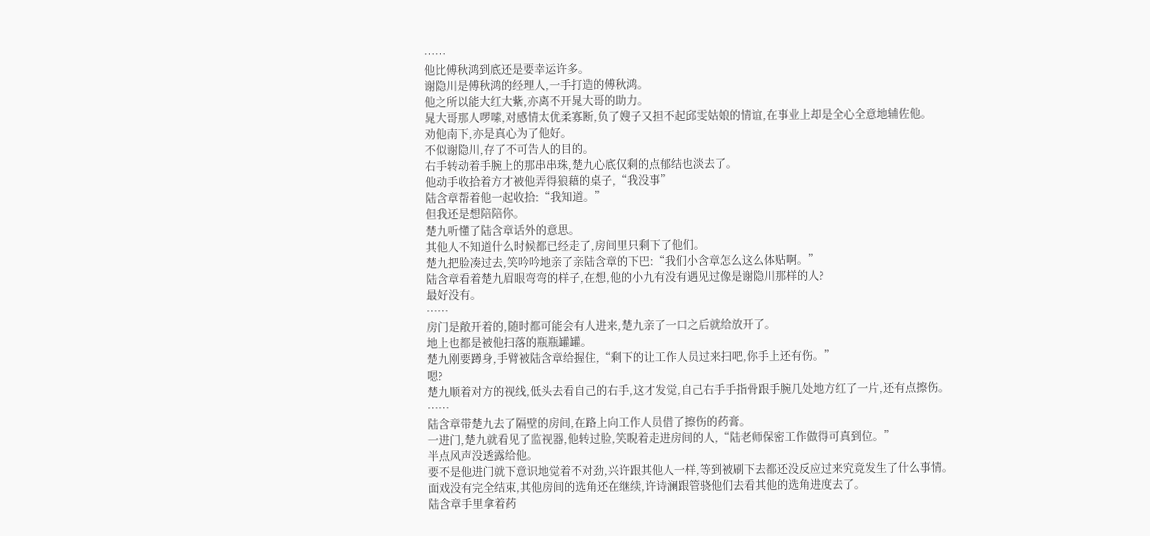……
他比傅秋鸿到底还是要幸运许多。
谢隐川是傅秋鸿的经理人,一手打造的傅秋鸿。
他之所以能大红大紫,亦离不开晁大哥的助力。
晁大哥那人啰嗦,对感情太优柔寡断,负了嫂子又担不起邱雯姑娘的情谊,在事业上却是全心全意地辅佐他。
劝他南下,亦是真心为了他好。
不似谢隐川,存了不可告人的目的。
右手转动着手腕上的那串串珠,楚九心底仅剩的点郁结也淡去了。
他动手收拾着方才被他弄得狼藉的桌子,“我没事”
陆含章帮着他一起收拾:“我知道。”
但我还是想陪陪你。
楚九听懂了陆含章话外的意思。
其他人不知道什么时候都已经走了,房间里只剩下了他们。
楚九把脸凑过去,笑吟吟地亲了亲陆含章的下巴:“我们小含章怎么这么体贴啊。”
陆含章看着楚九眉眼弯弯的样子,在想,他的小九有没有遇见过像是谢隐川那样的人?
最好没有。
……
房门是敞开着的,随时都可能会有人进来,楚九亲了一口之后就给放开了。
地上也都是被他扫落的瓶瓶罐罐。
楚九刚要蹲身,手臂被陆含章给握住,“剩下的让工作人员过来扫吧,你手上还有伤。”
嗯?
楚九顺着对方的视线,低头去看自己的右手,这才发觉,自己右手手指骨跟手腕几处地方红了一片,还有点擦伤。
……
陆含章带楚九去了隔壁的房间,在路上向工作人员借了擦伤的药膏。
一进门,楚九就看见了监视器,他转过脸,笑睨着走进房间的人,“陆老师保密工作做得可真到位。”
半点风声没透露给他。
要不是他进门就下意识地觉着不对劲,兴许跟其他人一样,等到被刷下去都还没反应过来究竟发生了什么事情。
面戏没有完全结束,其他房间的选角还在继续,许诗澜跟管骁他们去看其他的选角进度去了。
陆含章手里拿着药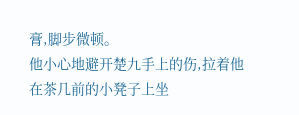膏,脚步微顿。
他小心地避开楚九手上的伤,拉着他在茶几前的小凳子上坐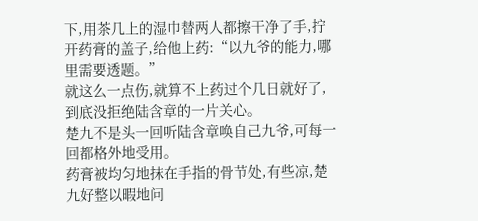下,用茶几上的湿巾替两人都擦干净了手,拧开药膏的盖子,给他上药:“以九爷的能力,哪里需要透题。”
就这么一点伤,就算不上药过个几日就好了,到底没拒绝陆含章的一片关心。
楚九不是头一回听陆含章唤自己九爷,可每一回都格外地受用。
药膏被均匀地抹在手指的骨节处,有些凉,楚九好整以暇地问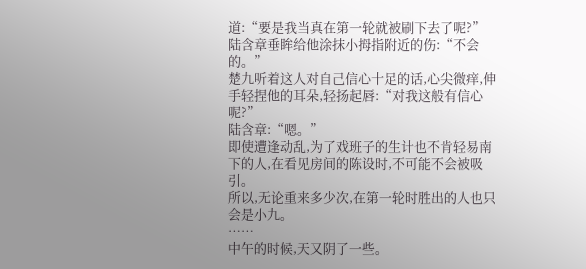道:“要是我当真在第一轮就被刷下去了呢?”
陆含章垂眸给他涂抹小拇指附近的伤:“不会的。”
楚九听着这人对自己信心十足的话,心尖微痒,伸手轻捏他的耳朵,轻扬起唇:“对我这般有信心呢?”
陆含章:“嗯。”
即使遭逢动乱,为了戏班子的生计也不肯轻易南下的人,在看见房间的陈设时,不可能不会被吸引。
所以,无论重来多少次,在第一轮时胜出的人也只会是小九。
……
中午的时候,天又阴了一些。